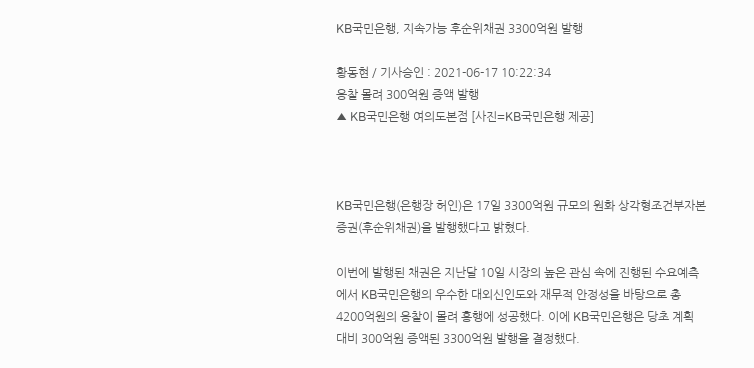KB국민은행, 지속가능 후순위채권 3300억원 발행

황동현 / 기사승인 : 2021-06-17 10:22:34
응찰 몰려 300억원 증액 발행
▲ KB국민은행 여의도본점 [사진=KB국민은행 제공]



KB국민은행(은행장 허인)은 17일 3300억원 규모의 원화 상각형조건부자본증권(후순위채권)을 발행했다고 밝혔다.

이번에 발행된 채권은 지난달 10일 시장의 높은 관심 속에 진행된 수요예측에서 KB국민은행의 우수한 대외신인도와 재무적 안정성을 바탕으로 총 4200억원의 응찰이 몰려 흥행에 성공했다. 이에 KB국민은행은 당초 계획 대비 300억원 증액된 3300억원 발행을 결정했다.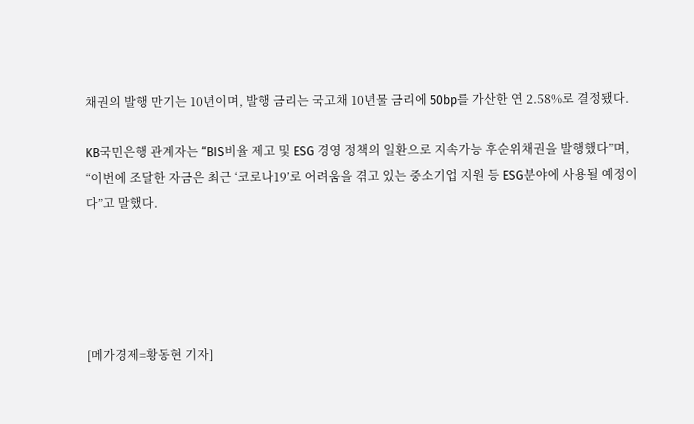채권의 발행 만기는 10년이며, 발행 금리는 국고채 10년물 금리에 50bp를 가산한 연 2.58%로 결정됐다.

KB국민은행 관계자는 “BIS비율 제고 및 ESG 경영 정책의 일환으로 지속가능 후순위채권을 발행했다”며, “이번에 조달한 자금은 최근 ‘코로나19’로 어려움을 겪고 있는 중소기업 지원 등 ESG분야에 사용될 예정이다”고 말했다.





[메가경제=황동현 기자]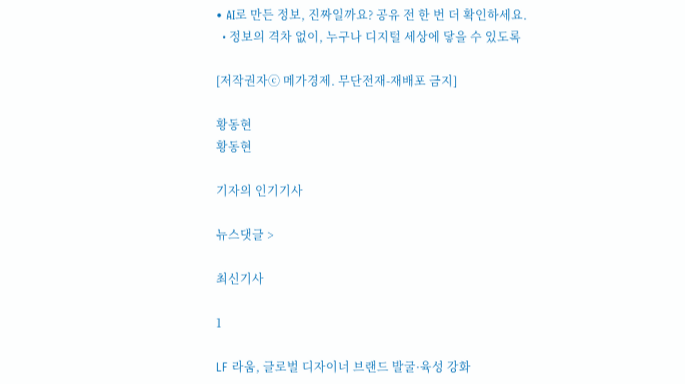• AI로 만든 정보, 진짜일까요? 공유 전 한 번 더 확인하세요.
  • 정보의 격차 없이, 누구나 디지털 세상에 닿을 수 있도록

[저작권자ⓒ 메가경제. 무단전재-재배포 금지]

황동현
황동현

기자의 인기기사

뉴스댓글 >

최신기사

1

LF 라움, 글로벌 디자이너 브랜드 발굴·육성 강화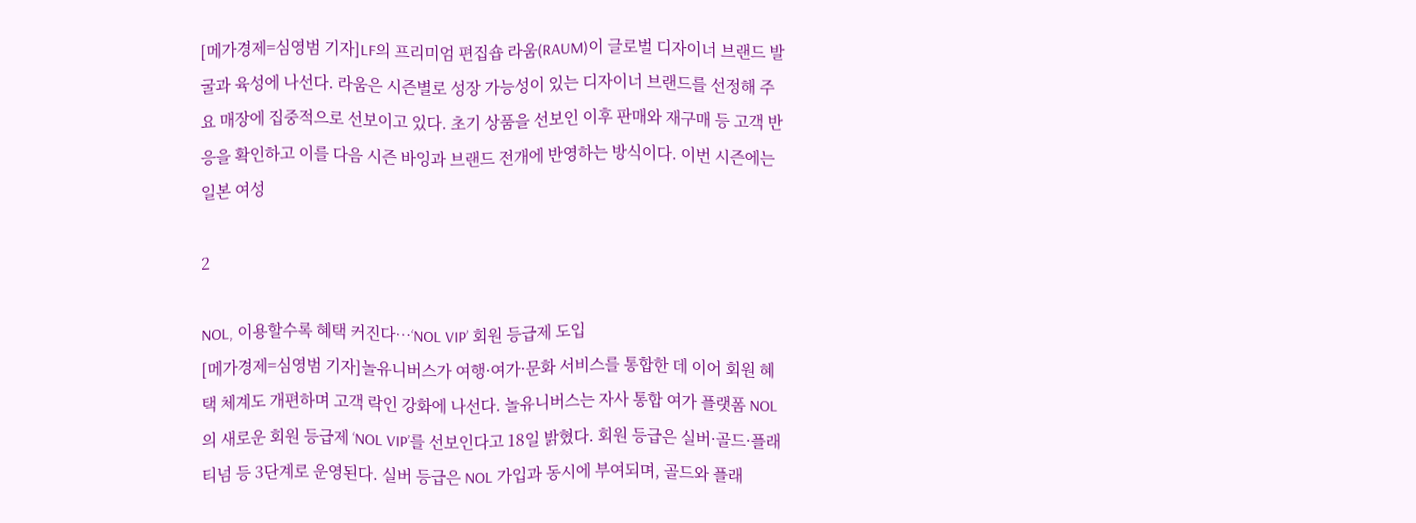[메가경제=심영범 기자]LF의 프리미엄 편집숍 라움(RAUM)이 글로벌 디자이너 브랜드 발굴과 육성에 나선다. 라움은 시즌별로 성장 가능성이 있는 디자이너 브랜드를 선정해 주요 매장에 집중적으로 선보이고 있다. 초기 상품을 선보인 이후 판매와 재구매 등 고객 반응을 확인하고 이를 다음 시즌 바잉과 브랜드 전개에 반영하는 방식이다. 이번 시즌에는 일본 여성

2

NOL, 이용할수록 혜택 커진다…‘NOL VIP’ 회원 등급제 도입
[메가경제=심영범 기자]놀유니버스가 여행·여가·문화 서비스를 통합한 데 이어 회원 혜택 체계도 개편하며 고객 락인 강화에 나선다. 놀유니버스는 자사 통합 여가 플랫폼 NOL의 새로운 회원 등급제 ‘NOL VIP’를 선보인다고 18일 밝혔다. 회원 등급은 실버·골드·플래티넘 등 3단계로 운영된다. 실버 등급은 NOL 가입과 동시에 부여되며, 골드와 플래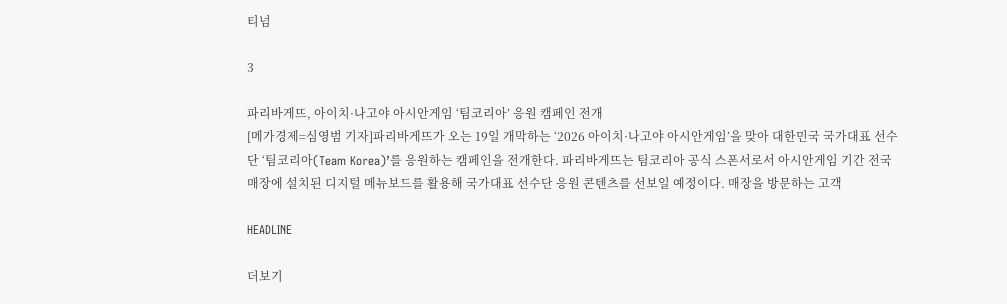티넘

3

파리바게뜨, 아이치·나고야 아시안게임 ‘팀코리아’ 응원 캠페인 전개
[메가경제=심영범 기자]파리바게뜨가 오는 19일 개막하는 ‘2026 아이치·나고야 아시안게임’을 맞아 대한민국 국가대표 선수단 ‘팀코리아(Team Korea)’를 응원하는 캠페인을 전개한다. 파리바게뜨는 팀코리아 공식 스폰서로서 아시안게임 기간 전국 매장에 설치된 디지털 메뉴보드를 활용해 국가대표 선수단 응원 콘텐츠를 선보일 예정이다. 매장을 방문하는 고객

HEADLINE

더보기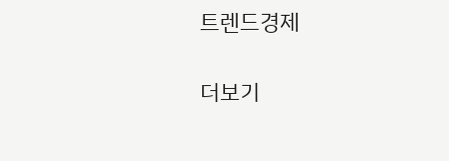트렌드경제

더보기